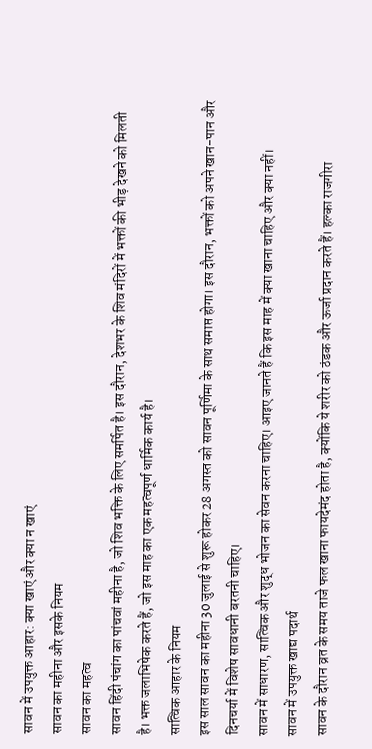सावन में उपयुक्त आहार: क्या खाएं और क्या न खाएं
सावन का महीना और इसके नियम
सावन का महत्व
सावन हिंदी पंचांग का पांचवां महीना है, जो शिव भक्ति के लिए समर्पित है। इस दौरान, देशभर के शिव मंदिरों में भक्तों की भीड़ देखने को मिलती है। भक्त जलाभिषेक करते हैं, जो इस माह का एक महत्वपूर्ण धार्मिक कार्य है।
सात्विक आहार के नियम
इस साल सावन का महीना 30 जुलाई से शुरू होकर 28 अगस्त को सावन पूर्णिमा के साथ समाप्त होगा। इस दौरान, भक्तों को अपने खान-पान और दिनचर्या में विशेष सावधानी बरतनी चाहिए।
सावन में साधारण, सात्विक और शुद्ध भोजन का सेवन करना चाहिए। आइए जानते हैं कि इस माह में क्या खाना चाहिए और क्या नहीं।
सावन में उपयुक्त खाद्य पदार्थ
सावन के दौरान व्रत के समय ताजे फल खाना फायदेमंद होता है, क्योंकि ये शरीर को ठंडक और ऊर्जा प्रदान करते हैं। हल्का राजगीरा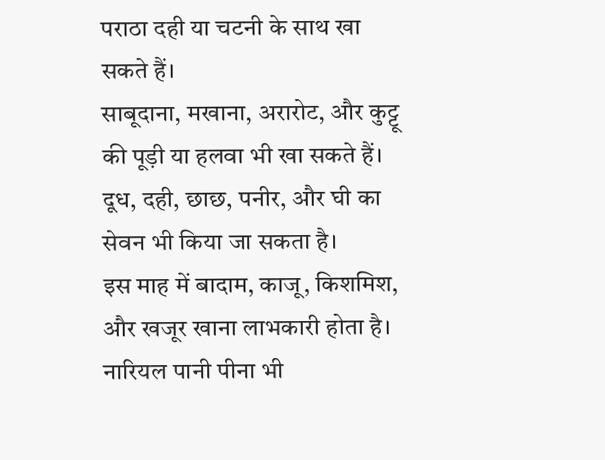पराठा दही या चटनी के साथ खा सकते हैं।
साबूदाना, मखाना, अरारोट, और कुट्टू की पूड़ी या हलवा भी खा सकते हैं। दूध, दही, छाछ, पनीर, और घी का सेवन भी किया जा सकता है।
इस माह में बादाम, काजू, किशमिश, और खजूर खाना लाभकारी होता है। नारियल पानी पीना भी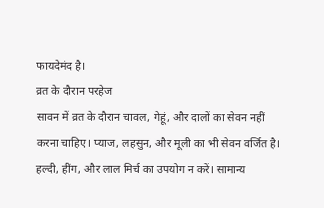फायदेमंद है।
व्रत के दौरान परहेज
सावन में व्रत के दौरान चावल, गेहूं, और दालों का सेवन नहीं करना चाहिए। प्याज, लहसुन, और मूली का भी सेवन वर्जित है।
हल्दी, हींग, और लाल मिर्च का उपयोग न करें। सामान्य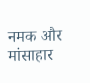नमक और मांसाहार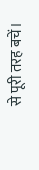से पूरी तरह बचें।